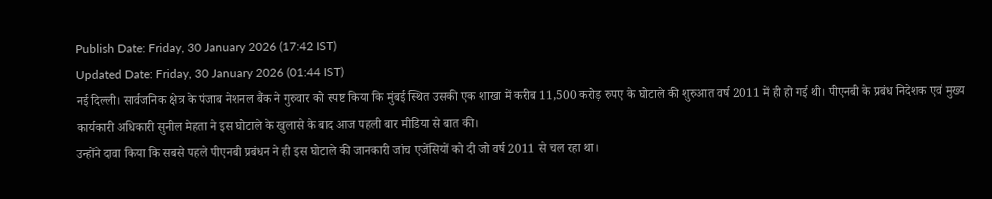Publish Date: Friday, 30 January 2026 (17:42 IST)
Updated Date: Friday, 30 January 2026 (01:44 IST)
नई दिल्ली। सार्वजनिक क्षेत्र के पंजाब नेशनल बैंक ने गुरुवार को स्पष्ट किया कि मुंबई स्थित उसकी एक शाखा में करीब 11,500 करोड़ रुपए के घोटाले की शुरुआत वर्ष 2011 में ही हो गई थी। पीएनबी के प्रबंध निदेशक एवं मुख्य कार्यकारी अधिकारी सुनील मेहता ने इस घोटाले के खुलासे के बाद आज पहली बार मीडिया से बात की।
उन्होंने दावा किया कि सबसे पहले पीएनबी प्रबंधन ने ही इस घोटाले की जानकारी जांच एजेंसियों को दी जो वर्ष 2011 से चल रहा था।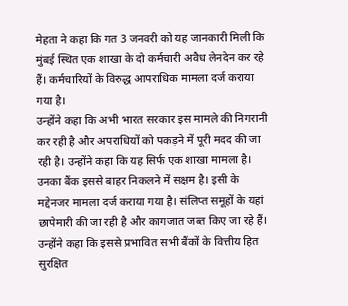मेहता ने कहा कि गत 3 जनवरी को यह जानकारी मिली कि मुंबई स्थित एक शाखा के दो कर्मचारी अवैध लेनदेन कर रहे हैं। कर्मचारियों के विरुद्ध आपराधिक मामला दर्ज कराया गया है।
उन्होंने कहा कि अभी भारत सरकार इस मामले की निगरानी कर रही है और अपराधियों को पकड़ने में पूरी मदद की जा रही है। उन्होंने कहा कि यह सिर्फ एक शाखा मामला है। उनका बैंक इससे बाहर निकलने में सक्षम है। इसी के मद्देनजर मामला दर्ज कराया गया है। संलिप्त समूहों के यहां छापेमारी की जा रही है और कागजात जब्त किए जा रहे हैं।
उन्होंने कहा कि इससे प्रभावित सभी बैंकों के वित्तीय हित सुरक्षित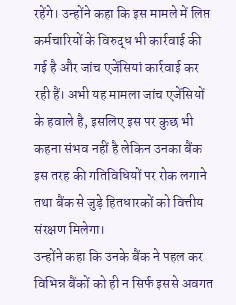रहेंगे। उन्होंने कहा कि इस मामले में लिप्त कर्मचारियों के विरुद्ध भी कार्रवाई की गई है और जांच एजेंसियां कार्रवाई कर रही हैं। अभी यह मामला जांच एजेंसियों के हवाले है, इसलिए इस पर कुछ भी कहना संभव नहीं है लेकिन उनका बैंक इस तरह की गतिविधियों पर रोक लगाने तथा बैंक से जुड़े हितधारकों को वित्तीय संरक्षण मिलेगा।
उन्होंने कहा कि उनके बैंक ने पहल कर विभिन्न बैंकों को ही न सिर्फ इससे अवगत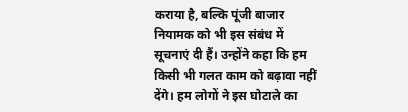कराया है, बल्कि पूंजी बाजार नियामक को भी इस संबंध में सूचनाएं दी हैं। उन्होंने कहा कि हम किसी भी गलत काम को बढ़ावा नहीं देंगे। हम लोगों ने इस घोटाले का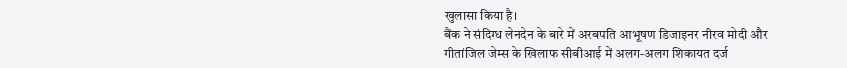खुलासा किया है।
बैंक ने संदिग्ध लेनदेन के बारे में अरबपति आभूषण डिजाइनर नीरव मोदी और गीतांजिल जेम्स के खिलाफ सीबीआई में अलग-अलग शिकायत दर्ज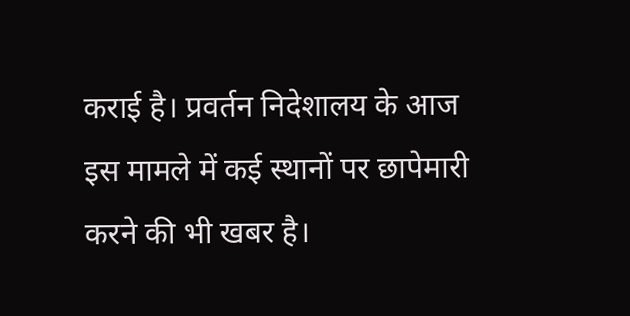कराई है। प्रवर्तन निदेशालय के आज इस मामले में कई स्थानों पर छापेमारी करने की भी खबर है।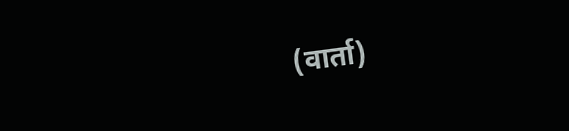(वार्ता)